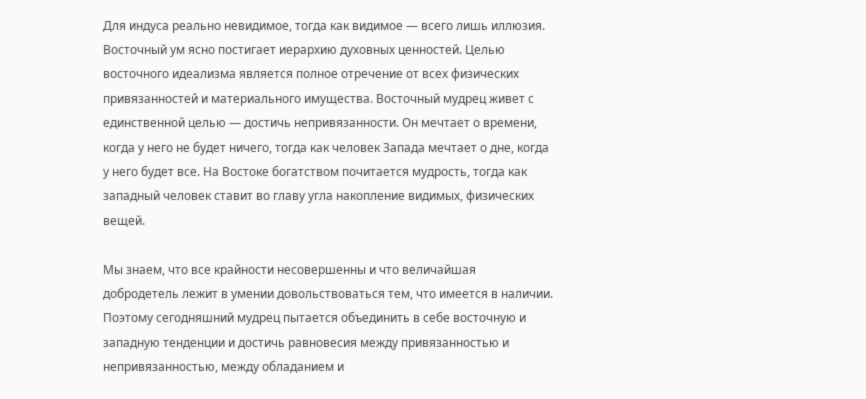Для индуса реально невидимое, тогда как видимое — всего лишь иллюзия. Восточный ум ясно постигает иерархию духовных ценностей. Целью восточного идеализма является полное отречение от всех физических привязанностей и материального имущества. Восточный мудрец живет с единственной целью — достичь непривязанности. Он мечтает о времени, когда у него не будет ничего, тогда как человек Запада мечтает о дне, когда у него будет все. На Востоке богатством почитается мудрость, тогда как западный человек ставит во главу угла накопление видимых, физических вещей.

Мы знаем, что все крайности несовершенны и что величайшая добродетель лежит в умении довольствоваться тем, что имеется в наличии. Поэтому сегодняшний мудрец пытается объединить в себе восточную и западную тенденции и достичь равновесия между привязанностью и непривязанностью, между обладанием и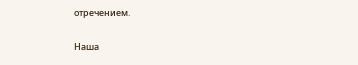отречением.

Наша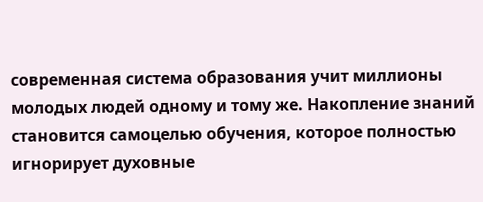современная система образования учит миллионы молодых людей одному и тому же. Накопление знаний становится самоцелью обучения, которое полностью игнорирует духовные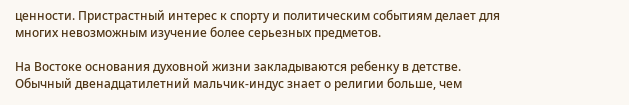ценности. Пристрастный интерес к спорту и политическим событиям делает для многих невозможным изучение более серьезных предметов.

На Востоке основания духовной жизни закладываются ребенку в детстве. Обычный двенадцатилетний мальчик-индус знает о религии больше, чем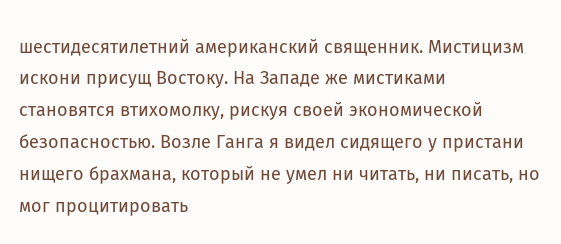шестидесятилетний американский священник. Мистицизм искони присущ Востоку. На Западе же мистиками становятся втихомолку, рискуя своей экономической безопасностью. Возле Ганга я видел сидящего у пристани нищего брахмана, который не умел ни читать, ни писать, но мог процитировать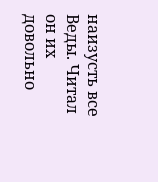наизусть все Веды. Читал он их довольно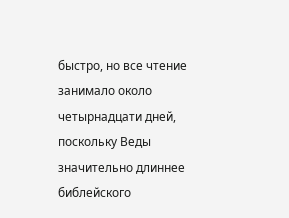быстро, но все чтение занимало около четырнадцати дней, поскольку Веды значительно длиннее библейского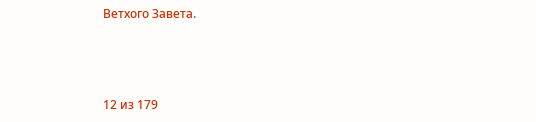Ветхого Завета.



12 из 179